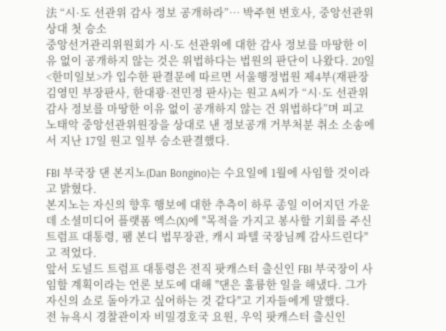法 “시·도 선관위 감사 정보 공개하라”… 박주현 변호사, 중앙선관위 상대 첫 승소
중앙선거관리위원회가 시·도 선관위에 대한 감사 정보를 마땅한 이유 없이 공개하지 않는 것은 위법하다는 법원의 판단이 나왔다. 20일 <한미일보>가 입수한 판결문에 따르면 서울행정법원 제4부(재판장 김영민 부장판사, 한대광·전민정 판사)는 원고 A씨가 “시·도 선관위 감사 정보를 마땅한 이유 없이 공개하지 않는 건 위법하다”며 피고 노태악 중앙선관위원장을 상대로 낸 정보공개 거부처분 취소 소송에서 지난 17일 원고 일부 승소판결했다.

FBI 부국장 댄 본지노(Dan Bongino)는 수요일에 1월에 사임할 것이라고 밝혔다.
본지노는 자신의 향후 행보에 대한 추측이 하루 종일 이어지던 가운데 소셜미디어 플랫폼 엑스(X)에 "목적을 가지고 봉사할 기회를 주신 트럼프 대통령, 팸 본디 법무장관, 캐시 파텔 국장님께 감사드린다"고 적었다.
앞서 도널드 트럼프 대통령은 전직 팟캐스터 출신인 FBI 부국장이 사임할 계획이라는 언론 보도에 대해 "댄은 훌륭한 일을 해냈다. 그가 자신의 쇼로 돌아가고 싶어하는 것 같다"고 기자들에게 말했다.
전 뉴욕시 경찰관이자 비밀경호국 요원, 우익 팟캐스터 출신인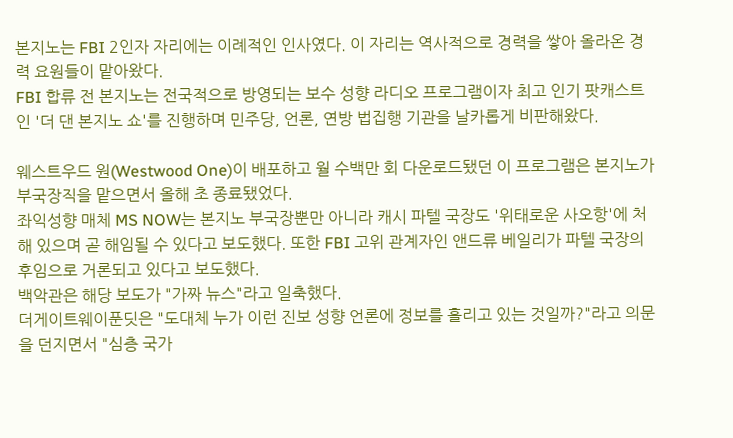본지노는 FBI 2인자 자리에는 이례적인 인사였다. 이 자리는 역사적으로 경력을 쌓아 올라온 경력 요원들이 맡아왔다.
FBI 합류 전 본지노는 전국적으로 방영되는 보수 성향 라디오 프로그램이자 최고 인기 팟캐스트인 '더 댄 본지노 쇼'를 진행하며 민주당, 언론, 연방 법집행 기관을 날카롭게 비판해왔다.

웨스트우드 원(Westwood One)이 배포하고 월 수백만 회 다운로드됐던 이 프로그램은 본지노가 부국장직을 맡으면서 올해 초 종료됐었다.
좌익성향 매체 MS NOW는 본지노 부국장뿐만 아니라 캐시 파텔 국장도 '위태로운 사오항'에 처해 있으며 곧 해임될 수 있다고 보도했다. 또한 FBI 고위 관계자인 앤드류 베일리가 파텔 국장의 후임으로 거론되고 있다고 보도했다.
백악관은 해당 보도가 "가짜 뉴스"라고 일축했다.
더게이트웨이푼딧은 "도대체 누가 이런 진보 성향 언론에 정보를 흘리고 있는 것일까?"라고 의문을 던지면서 "심층 국가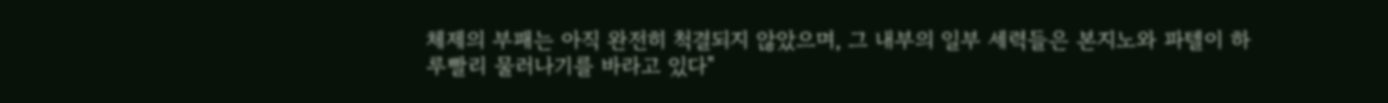체제의 부패는 아직 완전히 척결되지 않았으며, 그 내부의 일부 세력들은 본지노와 파텔이 하루빨리 물러나기를 바라고 있다"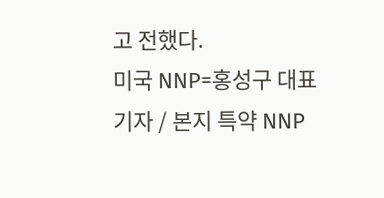고 전했다.
미국 NNP=홍성구 대표기자 / 본지 특약 NNP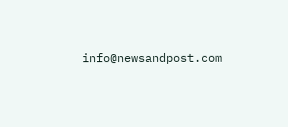info@newsandpost.com